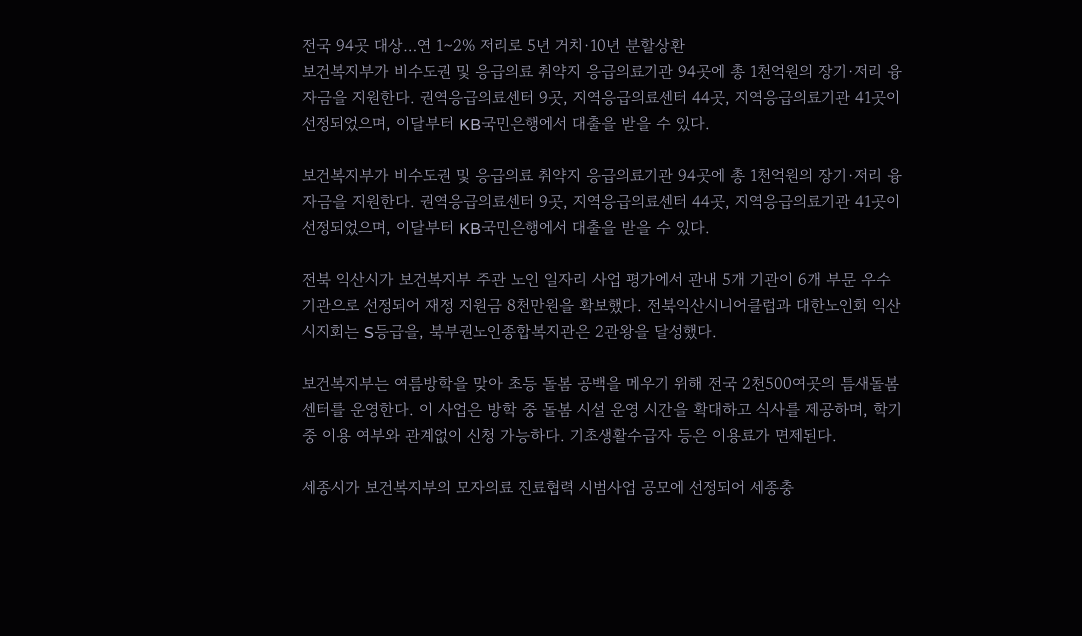전국 94곳 대상…연 1∼2% 저리로 5년 거치·10년 분할상환
보건복지부가 비수도권 및 응급의료 취약지 응급의료기관 94곳에 총 1천억원의 장기·저리 융자금을 지원한다. 권역응급의료센터 9곳, 지역응급의료센터 44곳, 지역응급의료기관 41곳이 선정되었으며, 이달부터 KB국민은행에서 대출을 받을 수 있다.

보건복지부가 비수도권 및 응급의료 취약지 응급의료기관 94곳에 총 1천억원의 장기·저리 융자금을 지원한다. 권역응급의료센터 9곳, 지역응급의료센터 44곳, 지역응급의료기관 41곳이 선정되었으며, 이달부터 KB국민은행에서 대출을 받을 수 있다.

전북 익산시가 보건복지부 주관 노인 일자리 사업 평가에서 관내 5개 기관이 6개 부문 우수기관으로 선정되어 재정 지원금 8천만원을 확보했다. 전북익산시니어클럽과 대한노인회 익산시지회는 S등급을, 북부권노인종합복지관은 2관왕을 달성했다.

보건복지부는 여름방학을 맞아 초등 돌봄 공백을 메우기 위해 전국 2천500여곳의 틈새돌봄센터를 운영한다. 이 사업은 방학 중 돌봄 시설 운영 시간을 확대하고 식사를 제공하며, 학기 중 이용 여부와 관계없이 신청 가능하다. 기초생활수급자 등은 이용료가 면제된다.

세종시가 보건복지부의 모자의료 진료협력 시범사업 공모에 선정되어 세종충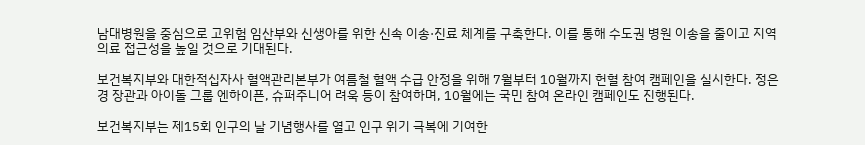남대병원을 중심으로 고위험 임산부와 신생아를 위한 신속 이송·진료 체계를 구축한다. 이를 통해 수도권 병원 이송을 줄이고 지역 의료 접근성을 높일 것으로 기대된다.

보건복지부와 대한적십자사 혈액관리본부가 여름철 혈액 수급 안정을 위해 7월부터 10월까지 헌혈 참여 캠페인을 실시한다. 정은경 장관과 아이돌 그룹 엔하이픈, 슈퍼주니어 려욱 등이 참여하며, 10월에는 국민 참여 온라인 캠페인도 진행된다.

보건복지부는 제15회 인구의 날 기념행사를 열고 인구 위기 극복에 기여한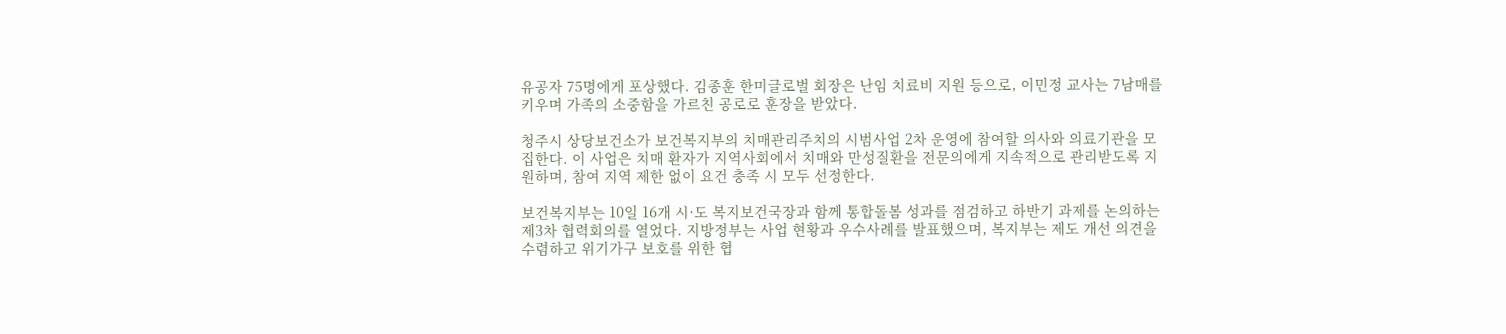유공자 75명에게 포상했다. 김종훈 한미글로벌 회장은 난임 치료비 지원 등으로, 이민정 교사는 7남매를 키우며 가족의 소중함을 가르친 공로로 훈장을 받았다.

청주시 상당보건소가 보건복지부의 치매관리주치의 시범사업 2차 운영에 참여할 의사와 의료기관을 모집한다. 이 사업은 치매 환자가 지역사회에서 치매와 만성질환을 전문의에게 지속적으로 관리받도록 지원하며, 참여 지역 제한 없이 요건 충족 시 모두 선정한다.

보건복지부는 10일 16개 시·도 복지보건국장과 함께 통합돌봄 성과를 점검하고 하반기 과제를 논의하는 제3차 협력회의를 열었다. 지방정부는 사업 현황과 우수사례를 발표했으며, 복지부는 제도 개선 의견을 수렴하고 위기가구 보호를 위한 협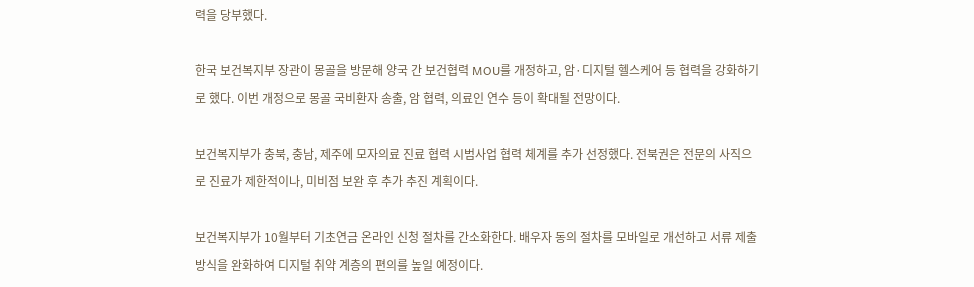력을 당부했다.

한국 보건복지부 장관이 몽골을 방문해 양국 간 보건협력 MOU를 개정하고, 암·디지털 헬스케어 등 협력을 강화하기로 했다. 이번 개정으로 몽골 국비환자 송출, 암 협력, 의료인 연수 등이 확대될 전망이다.

보건복지부가 충북, 충남, 제주에 모자의료 진료 협력 시범사업 협력 체계를 추가 선정했다. 전북권은 전문의 사직으로 진료가 제한적이나, 미비점 보완 후 추가 추진 계획이다.

보건복지부가 10월부터 기초연금 온라인 신청 절차를 간소화한다. 배우자 동의 절차를 모바일로 개선하고 서류 제출 방식을 완화하여 디지털 취약 계층의 편의를 높일 예정이다.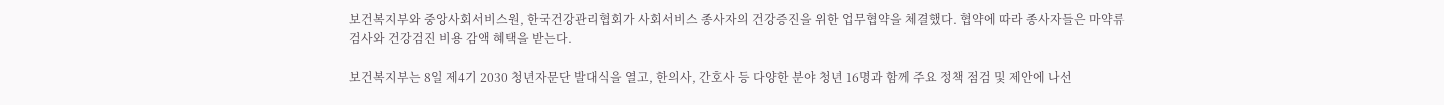보건복지부와 중앙사회서비스원, 한국건강관리협회가 사회서비스 종사자의 건강증진을 위한 업무협약을 체결했다. 협약에 따라 종사자들은 마약류 검사와 건강검진 비용 감액 혜택을 받는다.

보건복지부는 8일 제4기 2030 청년자문단 발대식을 열고, 한의사, 간호사 등 다양한 분야 청년 16명과 함께 주요 정책 점검 및 제안에 나선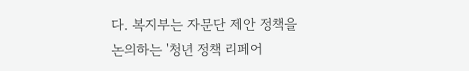다. 복지부는 자문단 제안 정책을 논의하는 '청년 정책 리페어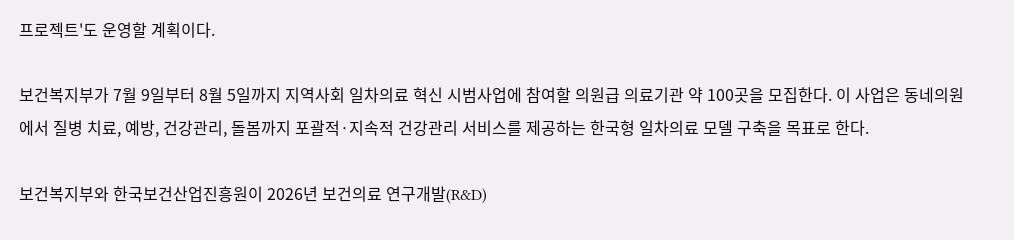프로젝트'도 운영할 계획이다.

보건복지부가 7월 9일부터 8월 5일까지 지역사회 일차의료 혁신 시범사업에 참여할 의원급 의료기관 약 100곳을 모집한다. 이 사업은 동네의원에서 질병 치료, 예방, 건강관리, 돌봄까지 포괄적·지속적 건강관리 서비스를 제공하는 한국형 일차의료 모델 구축을 목표로 한다.

보건복지부와 한국보건산업진흥원이 2026년 보건의료 연구개발(R&D)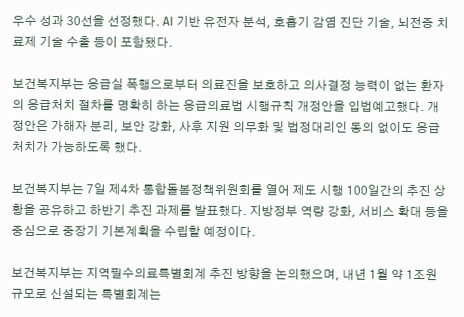우수 성과 30선을 선정했다. AI 기반 유전자 분석, 호흡기 감염 진단 기술, 뇌전증 치료제 기술 수출 등이 포함됐다.

보건복지부는 응급실 폭행으로부터 의료진을 보호하고 의사결정 능력이 없는 환자의 응급처치 절차를 명확히 하는 응급의료법 시행규칙 개정안을 입법예고했다. 개정안은 가해자 분리, 보안 강화, 사후 지원 의무화 및 법정대리인 동의 없이도 응급처치가 가능하도록 했다.

보건복지부는 7일 제4차 통합돌봄정책위원회를 열어 제도 시행 100일간의 추진 상황을 공유하고 하반기 추진 과제를 발표했다. 지방정부 역량 강화, 서비스 확대 등을 중심으로 중장기 기본계획을 수립할 예정이다.

보건복지부는 지역필수의료특별회계 추진 방향을 논의했으며, 내년 1월 약 1조원 규모로 신설되는 특별회계는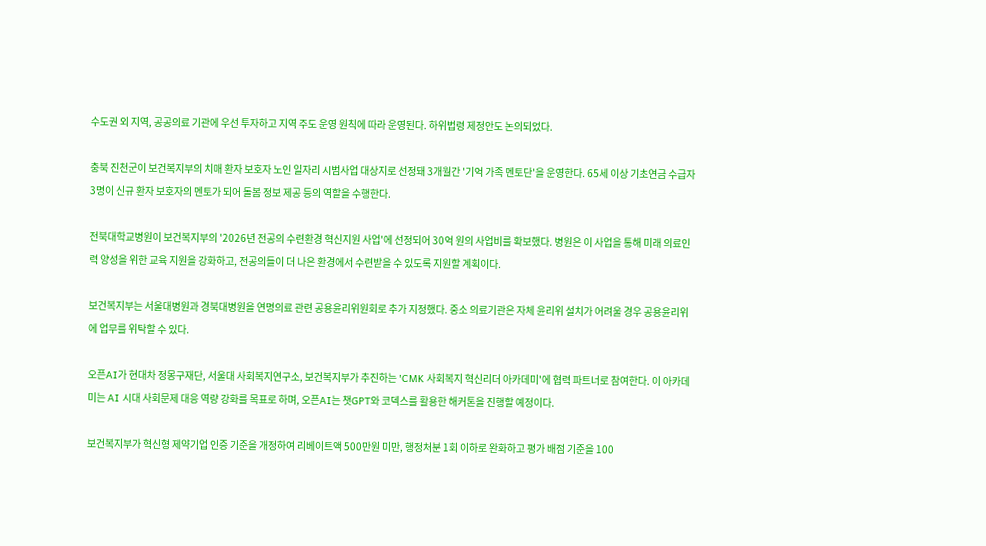수도권 외 지역, 공공의료 기관에 우선 투자하고 지역 주도 운영 원칙에 따라 운영된다. 하위법령 제정안도 논의되었다.

충북 진천군이 보건복지부의 치매 환자 보호자 노인 일자리 시범사업 대상지로 선정돼 3개월간 '기억 가족 멘토단'을 운영한다. 65세 이상 기초연금 수급자 3명이 신규 환자 보호자의 멘토가 되어 돌봄 정보 제공 등의 역할을 수행한다.

전북대학교병원이 보건복지부의 '2026년 전공의 수련환경 혁신지원 사업'에 선정되어 30억 원의 사업비를 확보했다. 병원은 이 사업을 통해 미래 의료인력 양성을 위한 교육 지원을 강화하고, 전공의들이 더 나은 환경에서 수련받을 수 있도록 지원할 계획이다.

보건복지부는 서울대병원과 경북대병원을 연명의료 관련 공용윤리위원회로 추가 지정했다. 중소 의료기관은 자체 윤리위 설치가 어려울 경우 공용윤리위에 업무를 위탁할 수 있다.

오픈AI가 현대차 정몽구재단, 서울대 사회복지연구소, 보건복지부가 추진하는 'CMK 사회복지 혁신리더 아카데미'에 협력 파트너로 참여한다. 이 아카데미는 AI 시대 사회문제 대응 역량 강화를 목표로 하며, 오픈AI는 챗GPT와 코덱스를 활용한 해커톤을 진행할 예정이다.

보건복지부가 혁신형 제약기업 인증 기준을 개정하여 리베이트액 500만원 미만, 행정처분 1회 이하로 완화하고 평가 배점 기준을 100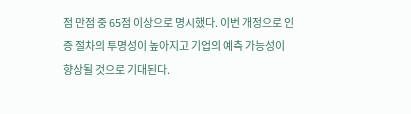점 만점 중 65점 이상으로 명시했다. 이번 개정으로 인증 절차의 투명성이 높아지고 기업의 예측 가능성이 향상될 것으로 기대된다.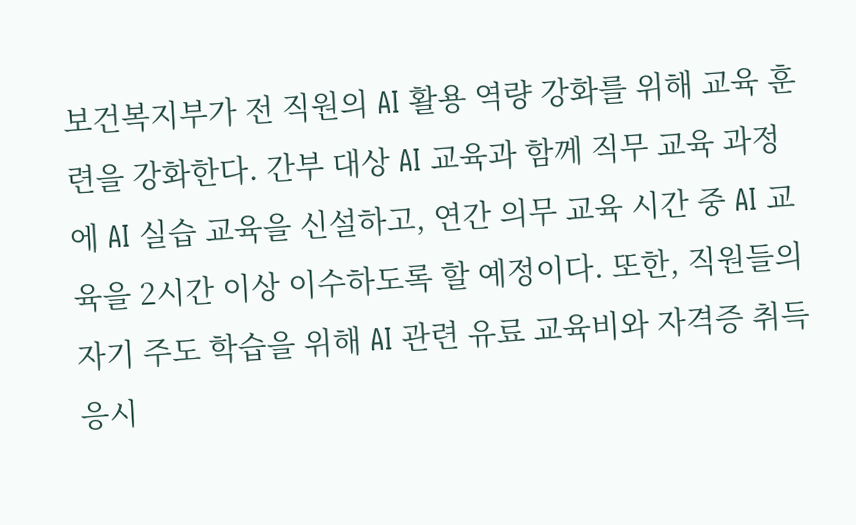보건복지부가 전 직원의 AI 활용 역량 강화를 위해 교육 훈련을 강화한다. 간부 대상 AI 교육과 함께 직무 교육 과정에 AI 실습 교육을 신설하고, 연간 의무 교육 시간 중 AI 교육을 2시간 이상 이수하도록 할 예정이다. 또한, 직원들의 자기 주도 학습을 위해 AI 관련 유료 교육비와 자격증 취득 응시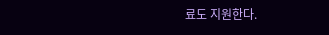료도 지원한다.